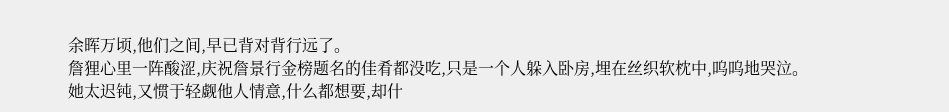余晖万顷,他们之间,早已背对背行远了。
詹狸心里一阵酸涩,庆祝詹景行金榜题名的佳肴都没吃,只是一个人躲入卧房,埋在丝织软枕中,呜呜地哭泣。
她太迟钝,又惯于轻觑他人情意,什么都想要,却什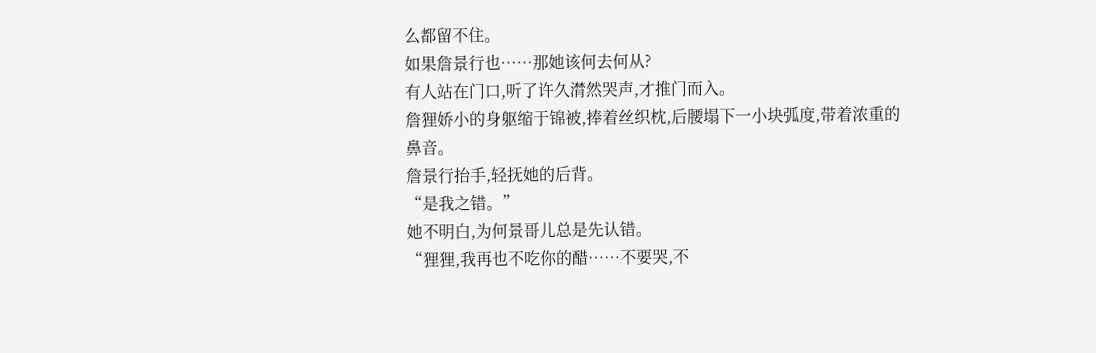么都留不住。
如果詹景行也……那她该何去何从?
有人站在门口,听了许久潸然哭声,才推门而入。
詹狸娇小的身躯缩于锦被,捧着丝织枕,后腰塌下一小块弧度,带着浓重的鼻音。
詹景行抬手,轻抚她的后背。
“是我之错。”
她不明白,为何景哥儿总是先认错。
“狸狸,我再也不吃你的醋……不要哭,不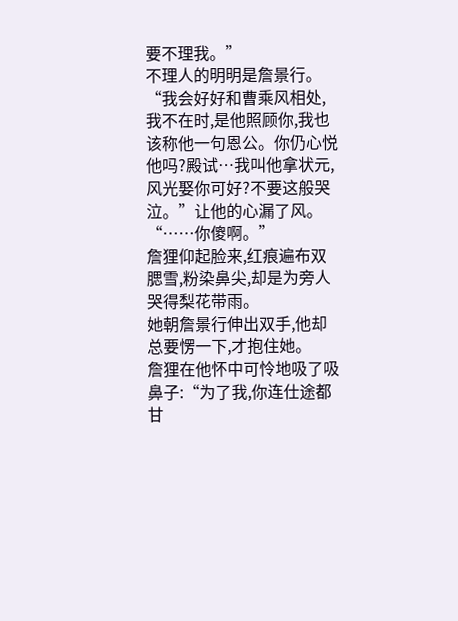要不理我。”
不理人的明明是詹景行。
“我会好好和曹乘风相处,我不在时,是他照顾你,我也该称他一句恩公。你仍心悦他吗?殿试…我叫他拿状元,风光娶你可好?不要这般哭泣。”让他的心漏了风。
“……你傻啊。”
詹狸仰起脸来,红痕遍布双腮雪,粉染鼻尖,却是为旁人哭得梨花带雨。
她朝詹景行伸出双手,他却总要愣一下,才抱住她。
詹狸在他怀中可怜地吸了吸鼻子:“为了我,你连仕途都甘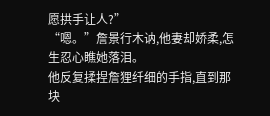愿拱手让人?”
“嗯。”詹景行木讷,他妻却娇柔,怎生忍心瞧她落泪。
他反复揉捏詹狸纤细的手指,直到那块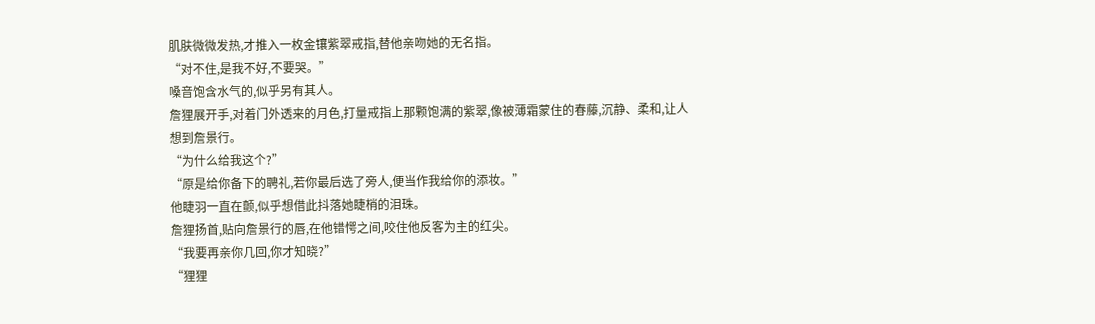肌肤微微发热,才推入一枚金镶紫翠戒指,替他亲吻她的无名指。
“对不住,是我不好,不要哭。”
嗓音饱含水气的,似乎另有其人。
詹狸展开手,对着门外透来的月色,打量戒指上那颗饱满的紫翠,像被薄霜蒙住的春藤,沉静、柔和,让人想到詹景行。
“为什么给我这个?”
“原是给你备下的聘礼,若你最后选了旁人,便当作我给你的添妆。”
他睫羽一直在颤,似乎想借此抖落她睫梢的泪珠。
詹狸扬首,贴向詹景行的唇,在他错愕之间,咬住他反客为主的红尖。
“我要再亲你几回,你才知晓?”
“狸狸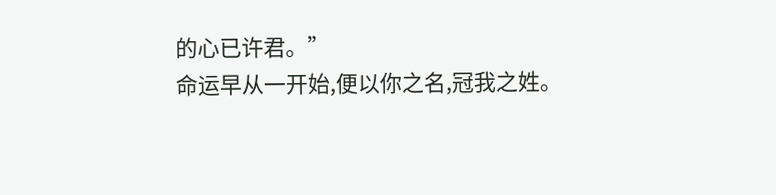的心已许君。”
命运早从一开始,便以你之名,冠我之姓。